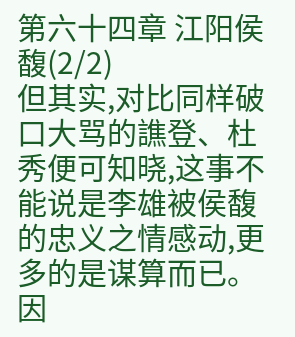第六十四章 江阳侯馥(2/2)
但其实,对比同样破口大骂的譙登、杜秀便可知晓,这事不能说是李雄被侯馥的忠义之情感动,更多的是谋算而已。
因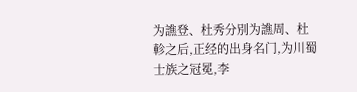为譙登、杜秀分別为譙周、杜軫之后,正经的出身名门,为川蜀士族之冠冕,李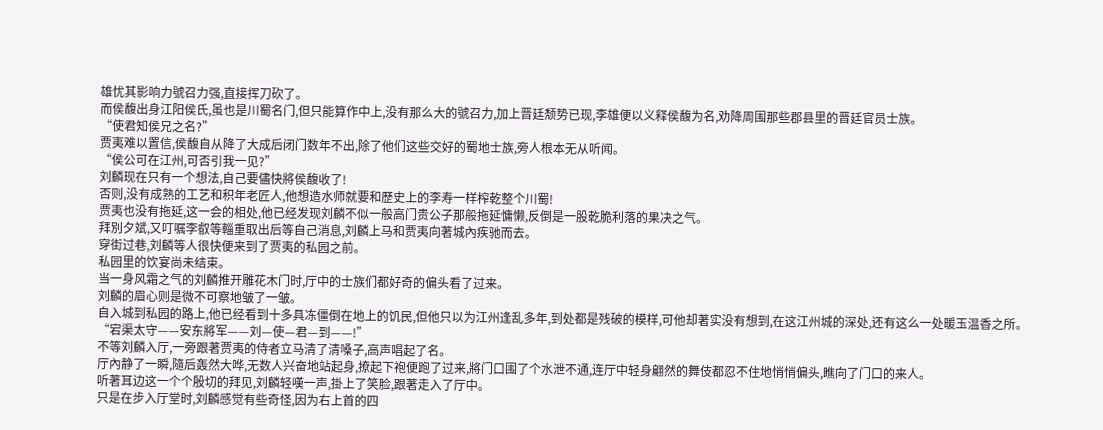雄忧其影响力號召力强,直接挥刀砍了。
而侯馥出身江阳侯氏,虽也是川蜀名门,但只能算作中上,没有那么大的號召力,加上晋廷颓势已现,李雄便以义释侯馥为名,劝降周围那些郡县里的晋廷官员士族。
“使君知侯兄之名?”
贾夷难以置信,侯馥自从降了大成后闭门数年不出,除了他们这些交好的蜀地士族,旁人根本无从听闻。
“侯公可在江州,可否引我一见?”
刘麟现在只有一个想法,自己要儘快將侯馥收了!
否则,没有成熟的工艺和积年老匠人,他想造水师就要和歷史上的李寿一样榨乾整个川蜀!
贾夷也没有拖延,这一会的相处,他已经发现刘麟不似一般高门贵公子那般拖延慵懒,反倒是一股乾脆利落的果决之气。
拜別夕斌,又叮嘱李叡等輜重取出后等自己消息,刘麟上马和贾夷向著城內疾驰而去。
穿街过巷,刘麟等人很快便来到了贾夷的私园之前。
私园里的饮宴尚未结束。
当一身风霜之气的刘麟推开雕花木门时,厅中的士族们都好奇的偏头看了过来。
刘麟的眉心则是微不可察地皱了一皱。
自入城到私园的路上,他已经看到十多具冻僵倒在地上的饥民,但他只以为江州逢乱多年,到处都是残破的模样,可他却著实没有想到,在这江州城的深处,还有这么一处暖玉温香之所。
“宕渠太守——安东將军——刘—使—君—到——!”
不等刘麟入厅,一旁跟著贾夷的侍者立马清了清嗓子,高声唱起了名。
厅內静了一瞬,隨后轰然大哗,无数人兴奋地站起身,撩起下袍便跑了过来,將门口围了个水泄不通,连厅中轻身翩然的舞伎都忍不住地悄悄偏头,瞧向了门口的来人。
听著耳边这一个个殷切的拜见,刘麟轻嘆一声,掛上了笑脸,跟著走入了厅中。
只是在步入厅堂时,刘麟感觉有些奇怪,因为右上首的四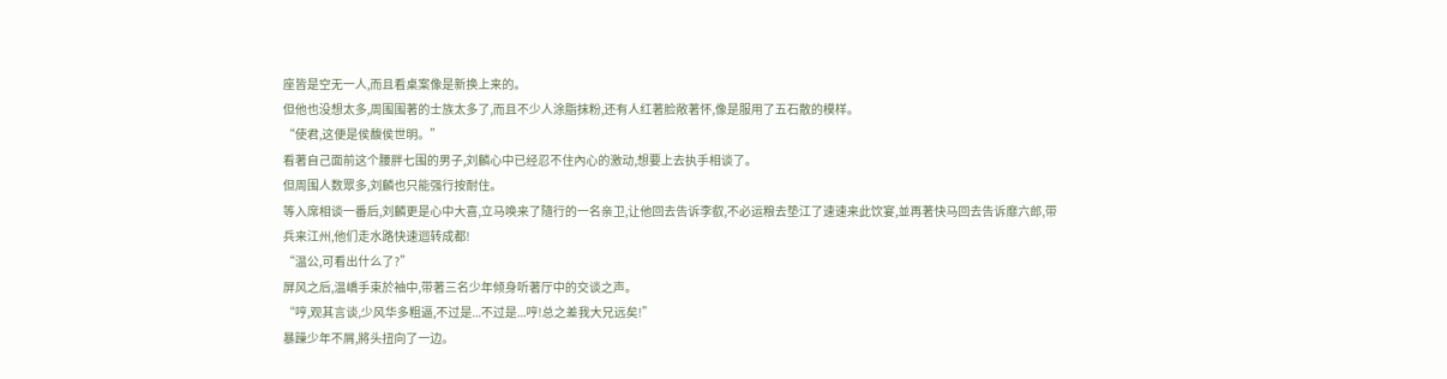座皆是空无一人,而且看桌案像是新换上来的。
但他也没想太多,周围围著的士族太多了,而且不少人涂脂抹粉,还有人红著脸敞著怀,像是服用了五石散的模样。
“使君,这便是侯馥侯世明。”
看著自己面前这个腰胖七围的男子,刘麟心中已经忍不住內心的激动,想要上去执手相谈了。
但周围人数眾多,刘麟也只能强行按耐住。
等入席相谈一番后,刘麟更是心中大喜,立马唤来了隨行的一名亲卫,让他回去告诉李叡,不必运粮去垫江了速速来此饮宴,並再著快马回去告诉靡六郎,带兵来江州,他们走水路快速迴转成都!
“温公,可看出什么了?”
屏风之后,温嶠手束於袖中,带著三名少年倾身听著厅中的交谈之声。
“哼,观其言谈,少风华多粗逼,不过是...不过是...哼!总之差我大兄远矣!”
暴躁少年不屑,將头扭向了一边。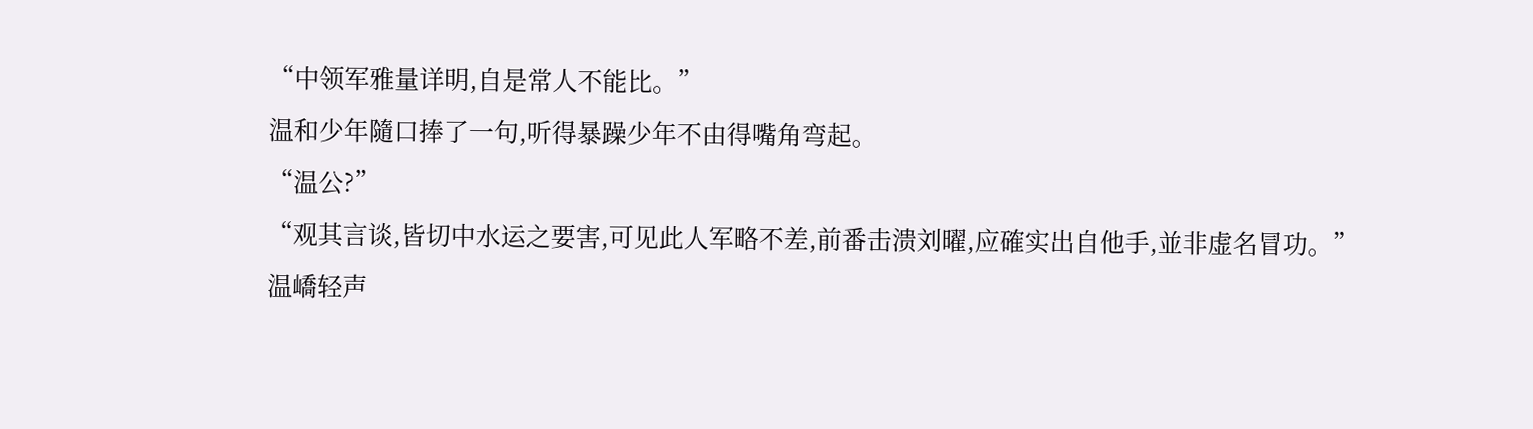“中领军雅量详明,自是常人不能比。”
温和少年隨口捧了一句,听得暴躁少年不由得嘴角弯起。
“温公?”
“观其言谈,皆切中水运之要害,可见此人军略不差,前番击溃刘曜,应確实出自他手,並非虚名冒功。”
温嶠轻声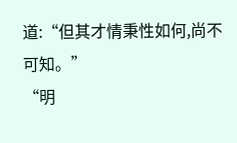道:“但其才情秉性如何,尚不可知。”
“明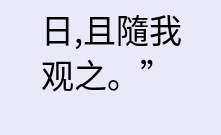日,且隨我观之。”